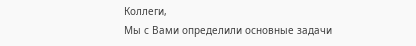Коллеги,
Мы с Вами определили основные задачи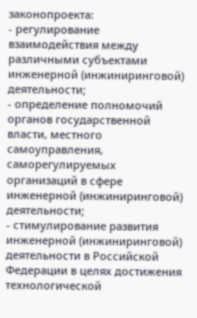законопроекта:
- регулирование взаимодействия между различными субъектами инженерной (инжиниринговой) деятельности;
- определение полномочий органов государственной власти, местного самоуправления, саморегулируемых организаций в сфере инженерной (инжиниринговой) деятельности;
- стимулирование развития инженерной (инжиниринговой) деятельности в Российской Федерации в целях достижения технологической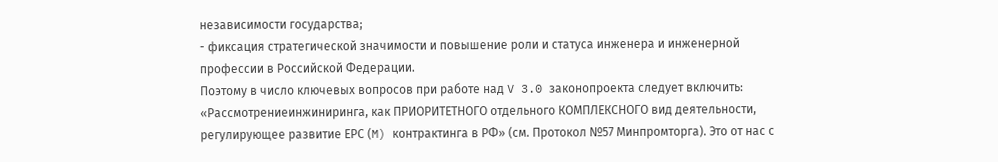независимости государства;
- фиксация стратегической значимости и повышение роли и статуса инженера и инженерной профессии в Российской Федерации.
Поэтому в число ключевых вопросов при работе над V 3.0 законопроекта следует включить: «Рассмотрениеинжиниринга, как ПРИОРИТЕТНОГО отдельного КОМПЛЕКСНОГО вид деятельности, регулирующее развитие ЕPC (M) контрактинга в РФ» (см. Протокол №57 Минпромторга). Это от нас с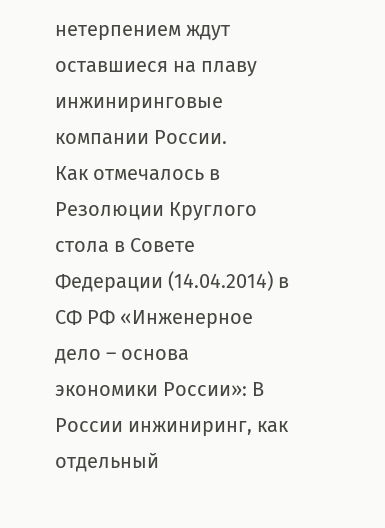нетерпением ждут оставшиеся на плаву инжиниринговые компании России.
Как отмечалось в Резолюции Круглого стола в Совете Федерации (14.04.2014) в СФ РФ «Инженерное дело – основа экономики России»: В России инжиниринг, как отдельный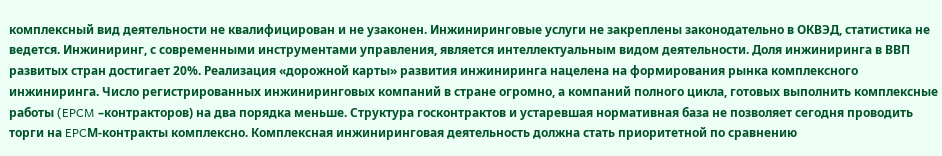комплексный вид деятельности не квалифицирован и не узаконен. Инжиниринговые услуги не закреплены законодательно в ОКВЭД, статистика не ведется. Инжиниринг, с современными инструментами управления, является интеллектуальным видом деятельности. Доля инжиниринга в ВВП развитых стран достигает 20%. Реализация «дорожной карты» развития инжиниринга нацелена на формирования рынка комплексного инжиниринга. Число регистрированных инжиниринговых компаний в стране огромно, а компаний полного цикла, готовых выполнить комплексные работы (EPCM –контракторов) на два порядка меньше. Структура госконтрактов и устаревшая нормативная база не позволяет сегодня проводить торги на EPCМ-контракты комплексно. Комплексная инжиниринговая деятельность должна стать приоритетной по сравнению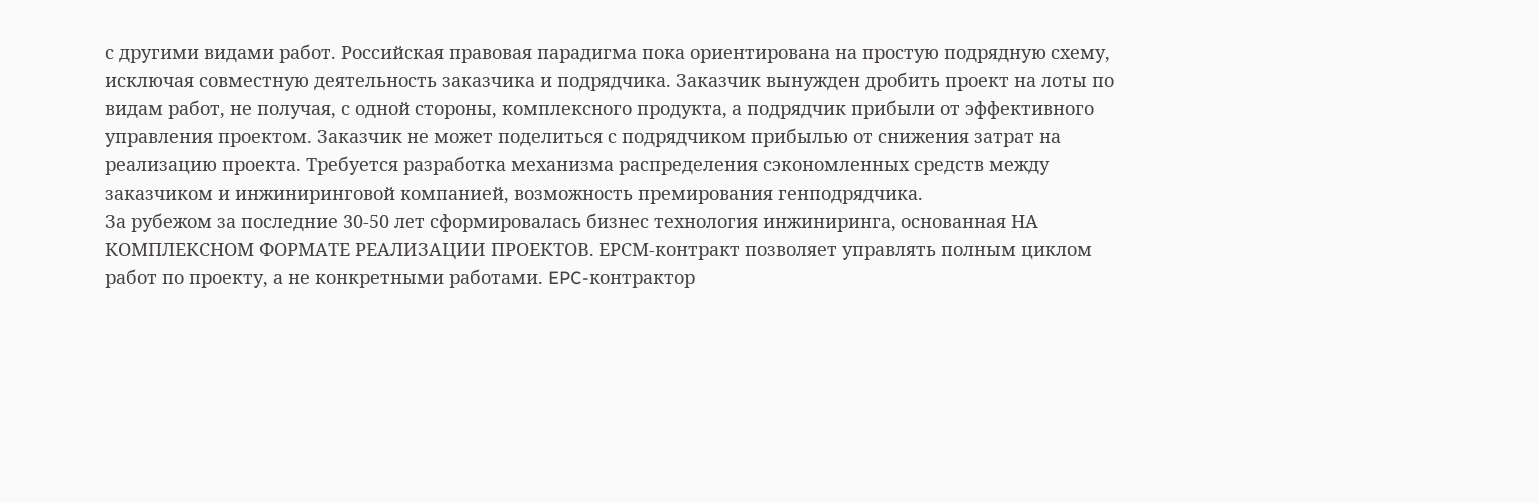с другими видами работ. Российская правовая парадигма пока ориентирована на простую подрядную схему, исключая совместную деятельность заказчика и подрядчика. Заказчик вынужден дробить проект на лоты по видам работ, не получая, с одной стороны, комплексного продукта, а подрядчик прибыли от эффективного управления проектом. Заказчик не может поделиться с подрядчиком прибылью от снижения затрат на реализацию проекта. Требуется разработка механизма распределения сэкономленных средств между заказчиком и инжиниринговой компанией, возможность премирования генподрядчика.
За рубежом за последние 30-50 лет сформировалась бизнес технология инжиниринга, основанная НА КОМПЛЕКСНОМ ФОРМАТЕ РЕАЛИЗАЦИИ ПРОЕКТОВ. ЕРСМ-контракт позволяет управлять полным циклом работ по проекту, а не конкретными работами. EPC-контрактор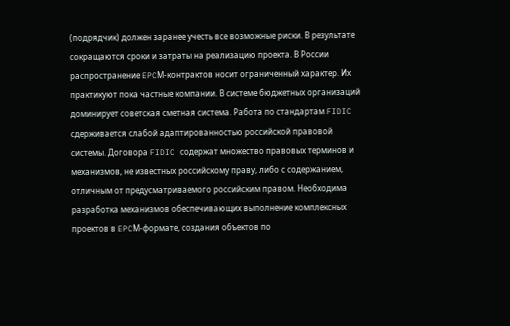(подрядчик) должен заранее учесть все возможные риски. В результате сокращаются сроки и затраты на реализацию проекта. В России распространение EPCМ-контрактов носит ограниченный характер. Их практикуют пока частные компании. В системе бюджетных организаций доминирует советская сметная система. Работа по стандартам FIDIC сдерживается слабой адаптированностью российской правовой системы. Договора FIDIC содержат множество правовых терминов и механизмов, не известных российскому праву, либо с содержанием, отличным от предусматриваемого российским правом. Необходима разработка механизмов обеспечивающих выполнение комплексных проектов в EPCМ-формате, создания объектов по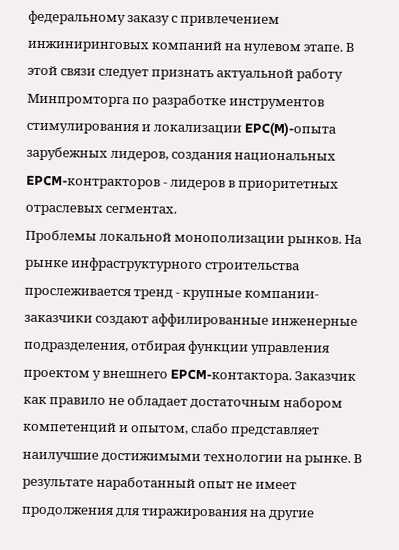федеральному заказу с привлечением инжиниринговых компаний на нулевом этапе. В этой связи следует признать актуальной работу Минпромторга по разработке инструментов стимулирования и локализации EPC(M)-опыта зарубежных лидеров, создания национальных EPCM-контракторов - лидеров в приоритетных отраслевых сегментах.
Проблемы локальной монополизации рынков. На рынке инфраструктурного строительства прослеживается тренд - крупные компании-заказчики создают аффилированные инженерные подразделения, отбирая функции управления проектом у внешнего EPCM-контактора. Заказчик как правило не обладает достаточным набором компетенций и опытом, слабо представляет наилучшие достижимыми технологии на рынке. В результате наработанный опыт не имеет продолжения для тиражирования на другие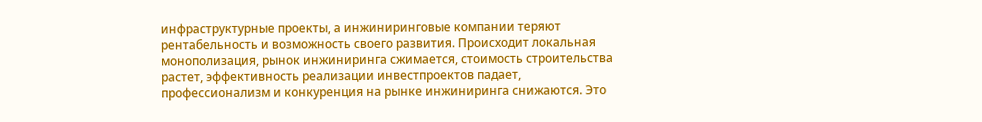инфраструктурные проекты, а инжиниринговые компании теряют рентабельность и возможность своего развития. Происходит локальная монополизация, рынок инжиниринга сжимается, стоимость строительства растет, эффективность реализации инвестпроектов падает, профессионализм и конкуренция на рынке инжиниринга снижаются. Это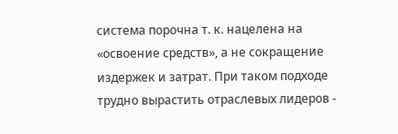система порочна т. к. нацелена на «освоение средств», а не сокращение издержек и затрат. При таком подходе трудно вырастить отраслевых лидеров -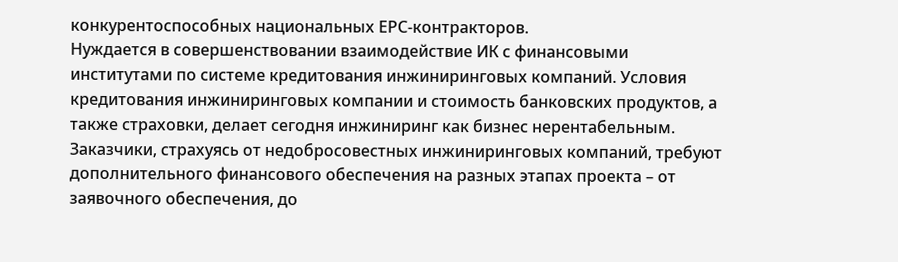конкурентоспособных национальных ЕРС-контракторов.
Нуждается в совершенствовании взаимодействие ИК с финансовыми институтами по системе кредитования инжиниринговых компаний. Условия кредитования инжиниринговых компании и стоимость банковских продуктов, а также страховки, делает сегодня инжиниринг как бизнес нерентабельным. Заказчики, страхуясь от недобросовестных инжиниринговых компаний, требуют дополнительного финансового обеспечения на разных этапах проекта – от заявочного обеспечения, до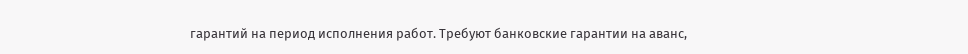гарантий на период исполнения работ. Требуют банковские гарантии на аванс,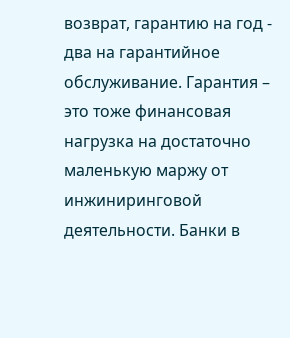возврат, гарантию на год - два на гарантийное обслуживание. Гарантия – это тоже финансовая нагрузка на достаточно маленькую маржу от инжиниринговой деятельности. Банки в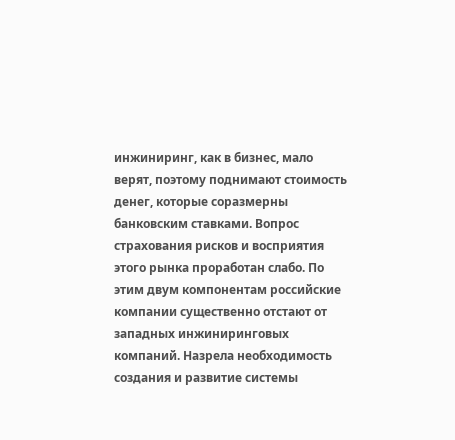инжиниринг, как в бизнес, мало верят, поэтому поднимают стоимость денег, которые соразмерны банковским ставками. Вопрос страхования рисков и восприятия этого рынка проработан слабо. По этим двум компонентам российские компании существенно отстают от западных инжиниринговых компаний. Назрела необходимость создания и развитие системы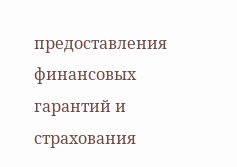предоставления финансовых гарантий и страхования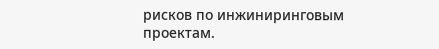рисков по инжиниринговым проектам.